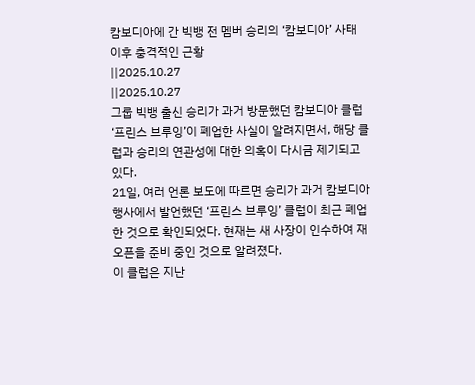캄보디아에 간 빅뱅 전 멤버 승리의 ‘캄보디아’ 사태 이후 충격적인 근황
||2025.10.27
||2025.10.27
그룹 빅뱅 출신 승리가 과거 방문했던 캄보디아 클럽 ‘프린스 브루잉’이 폐업한 사실이 알려지면서, 해당 클럽과 승리의 연관성에 대한 의혹이 다시금 제기되고 있다.
21일, 여러 언론 보도에 따르면 승리가 과거 캄보디아 행사에서 발언했던 ‘프린스 브루잉’ 클럽이 최근 폐업한 것으로 확인되었다. 현재는 새 사장이 인수하여 재오픈을 준비 중인 것으로 알려졌다.
이 클럽은 지난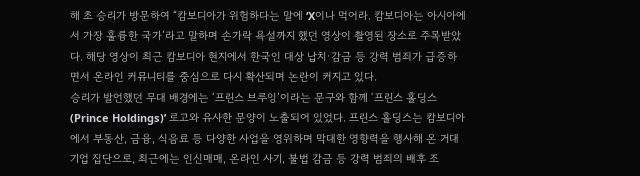해 초 승리가 방문하여 “캄보디아가 위험하다는 말에 ‘X이나 먹어라. 캄보디아는 아시아에서 가장 훌륭한 국가’라고 말하며 손가락 욕설까지 했던 영상이 촬영된 장소로 주목받았다. 해당 영상이 최근 캄보디아 현지에서 한국인 대상 납치·감금 등 강력 범죄가 급증하면서 온라인 커뮤니티를 중심으로 다시 확산되며 논란이 커지고 있다.
승리가 발언했던 무대 배경에는 ‘프린스 브루잉’이라는 문구와 함께 ‘프린스 홀딩스(Prince Holdings)’ 로고와 유사한 문양이 노출되어 있었다. 프린스 홀딩스는 캄보디아에서 부동산, 금융, 식음료 등 다양한 사업을 영위하며 막대한 영향력을 행사해 온 거대 기업 집단으로, 최근에는 인신매매, 온라인 사기, 불법 감금 등 강력 범죄의 배후 조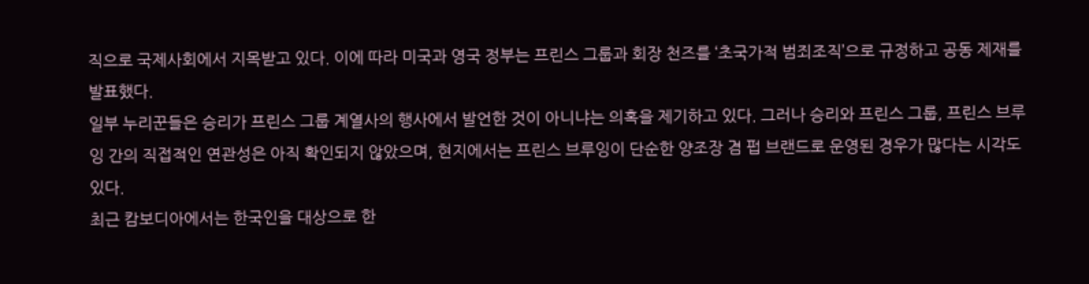직으로 국제사회에서 지목받고 있다. 이에 따라 미국과 영국 정부는 프린스 그룹과 회장 천즈를 ‘초국가적 범죄조직’으로 규정하고 공동 제재를 발표했다.
일부 누리꾼들은 승리가 프린스 그룹 계열사의 행사에서 발언한 것이 아니냐는 의혹을 제기하고 있다. 그러나 승리와 프린스 그룹, 프린스 브루잉 간의 직접적인 연관성은 아직 확인되지 않았으며, 현지에서는 프린스 브루잉이 단순한 양조장 겸 펍 브랜드로 운영된 경우가 많다는 시각도 있다.
최근 캄보디아에서는 한국인을 대상으로 한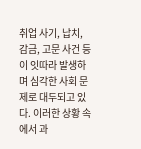취업 사기, 납치, 감금, 고문 사건 등이 잇따라 발생하며 심각한 사회 문제로 대두되고 있다. 이러한 상황 속에서 과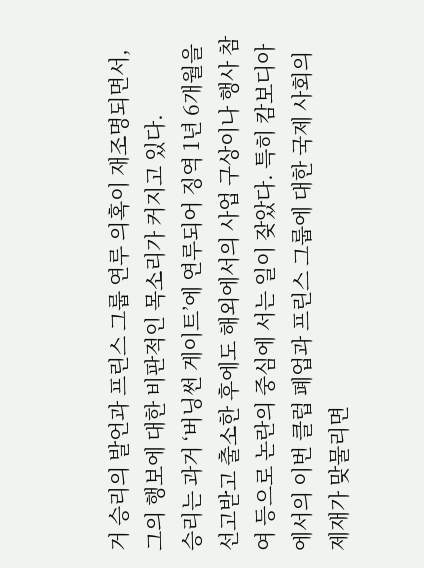거 승리의 발언과 프린스 그룹 연루 의혹이 재조명되면서, 그의 행보에 대한 비판적인 목소리가 커지고 있다.
승리는 과거 ‘버닝썬 게이트’에 연루되어 징역 1년 6개월을 선고받고 출소한 후에도 해외에서의 사업 구상이나 행사 참여 등으로 논란의 중심에 서는 일이 잦았다. 특히 캄보디아에서의 이번 클럽 폐업과 프린스 그룹에 대한 국제 사회의 제재가 맞물리면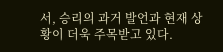서, 승리의 과거 발언과 현재 상황이 더욱 주목받고 있다.